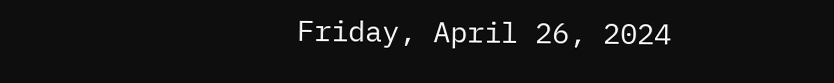Friday, April 26, 2024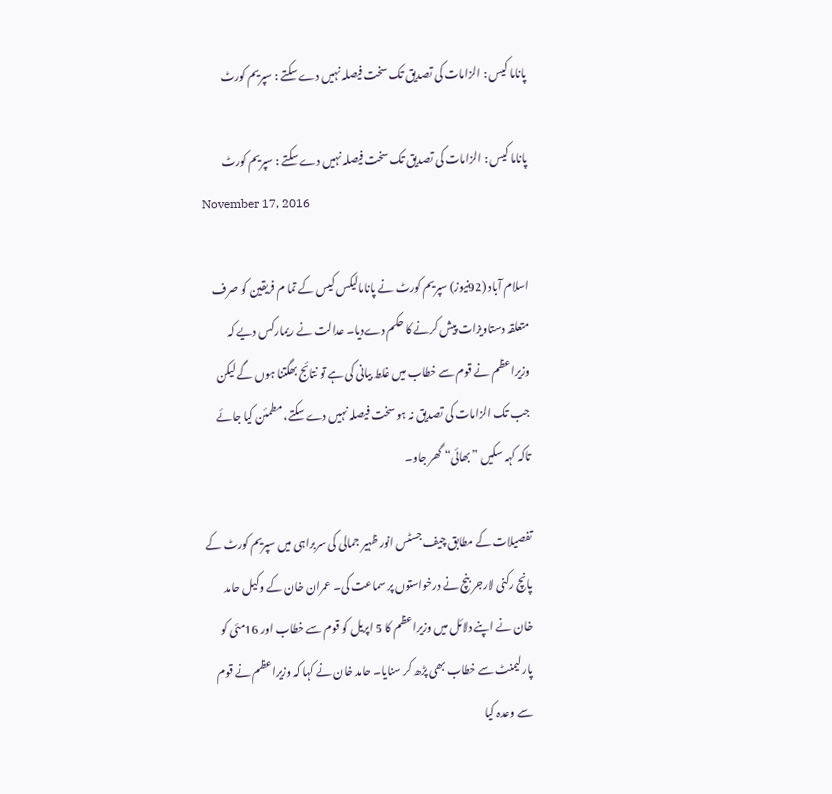پاناما کیس : الزامات کی تصدیق تک سخت فیصلہ نہیں دے سکتے : سپریم کورٹ

پاناما کیس : الزامات کی تصدیق تک سخت فیصلہ نہیں دے سکتے : سپریم کورٹ
November 17, 2016

اسلام آباد (92نیوز) سپریم کورٹ نے پانامالیکس کیس کے تما م فریقین کو صرف متعلقہ دستاویزات پیش کرنے کا حکم دےدیا۔ عدالت نے ریمارکس دیے کہ وزیراعظم نے قوم سے خطاب میں غلط بیانی کی ہے تو نتائج بھگتنا ہوں گے لیکن جب تک الزامات کی تصدیق نہ ہو سخت فیصلہ نہیں دے سکتے، مطمئن کیا جائے تاکہ کہہ سکیں ”بھائی“ گھر جاو۔

تفصیلات کے مطابق چیف جسٹس انور ظہیر جمالی کی سربراہی میں سپریم کورٹ کے پانچ رکنی لارجر بنچ نے درخواستوں پر سماعت کی۔ عمران خان کے وکیل حامد خان نے اپنے دلائل میں وزیراعظم کا 5 اپریل کو قوم سے خطاب اور 16مئی کو پارلیمنٹ سے خطاب بھی پڑھ کر سنایا۔ حامد خان نے کہا کہ وزیراعظم نے قوم سے وعدہ کیا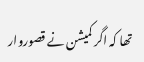تھا کہ اگر کمیشن نے قصوروار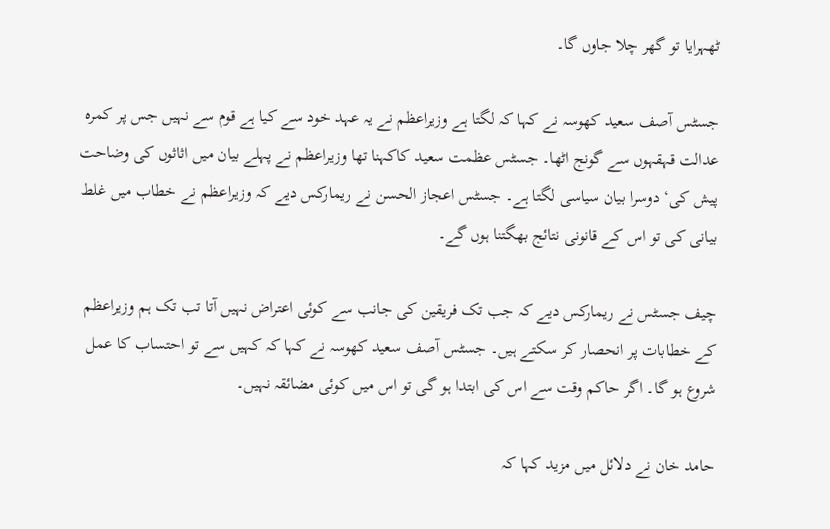ٹھہرایا تو گھر چلا جاوں گا۔

جسٹس آصف سعید کھوسہ نے کہا کہ لگتا ہے وزیراعظم نے یہ عہد خود سے کیا ہے قوم سے نہیں جس پر کمرہ عدالت قہقہوں سے گونج اٹھا۔ جسٹس عظمت سعید کاکہنا تھا وزیراعظم نے پہلے بیان میں اثاثوں کی وضاحت پیش کی‘ دوسرا بیان سیاسی لگتا ہے۔ جسٹس اعجاز الحسن نے ریمارکس دیے کہ وزیراعظم نے خطاب میں غلط بیانی کی تو اس کے قانونی نتائج بھگتنا ہوں گے۔

چیف جسٹس نے ریمارکس دیے کہ جب تک فریقین کی جانب سے کوئی اعتراض نہیں آتا تب تک ہم وزیراعظم کے خطابات پر انحصار کر سکتے ہیں۔ جسٹس آصف سعید کھوسہ نے کہا کہ کہیں سے تو احتساب کا عمل شروع ہو گا۔ اگر حاکم وقت سے اس کی ابتدا ہو گی تو اس میں کوئی مضائقہ نہیں۔

حامد خان نے دلائل میں مزید کہا کہ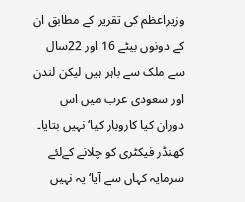وزیراعظم کی تقریر کے مطابق ان کے دونوں بیٹے 16 اور 22سال سے ملک سے باہر ہیں لیکن لندن اور سعودی عرب میں اس دوران کیا کاروبار کیا‘ نہیں بتایا۔ کھنڈر فیکٹری کو چلانے کےلئے سرمایہ کہاں سے آیا‘ یہ نہیں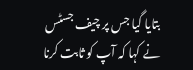بتایا گیا جس پر چیف جسٹس نے کہا کہ آپ کو ثابت کرنا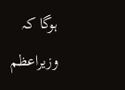ہوگا کہ وزیراعظم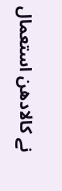نے کالادھن استعمال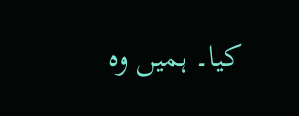کیا۔ ہمیں وہ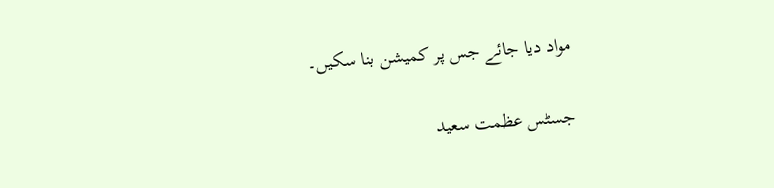مواد دیا جائے جس پر کمیشن بنا سکیں۔

جسٹس عظمت سعید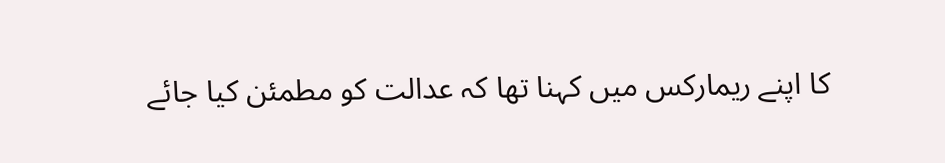کا اپنے ریمارکس میں کہنا تھا کہ عدالت کو مطمئن کیا جائے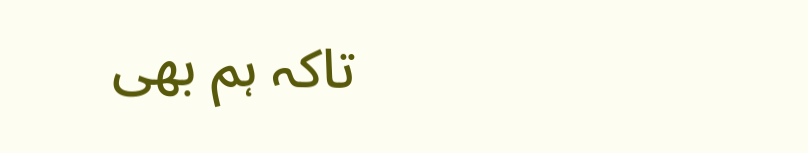تاکہ ہم بھی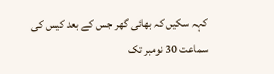کہہ سکیں کہ بھائی گھر جس کے بعد کیس کی سماعت 30 نومبر تک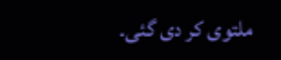ملتوی کر دی گئی۔